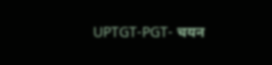UPTGT-PGT- चयन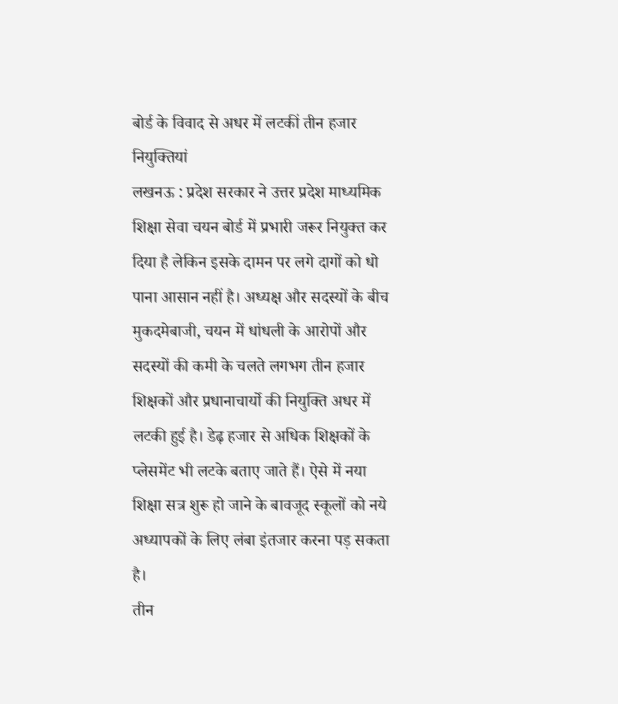बोर्ड के विवाद से अधर में लटकीं तीन हजार नियुक्तियां
लखनऊ : प्रदेश सरकार ने उत्तर प्रदेश माध्यमिक शिक्षा सेवा चयन बोर्ड में प्रभारी जरूर नियुक्त कर दिया है लेकिन इसके दामन पर लगे दागों को धो पाना आसान नहीं है। अध्यक्ष और सदस्यों के बीच मुकदमेबाजी, चयन में धांधली के आरोपों और सदस्यों की कमी के चलते लगभग तीन हजार शिक्षकों और प्रधानाचार्यो की नियुक्ति अधर में लटकी हुई है। डेढ़ हजार से अधिक शिक्षकों के प्लेसमेंट भी लटके बताए जाते हैं। ऐसे में नया शिक्षा सत्र शुरू हो जाने के बावजूद स्कूलों को नये अध्यापकों के लिए लंबा इंतजार करना पड़ सकता है।
तीन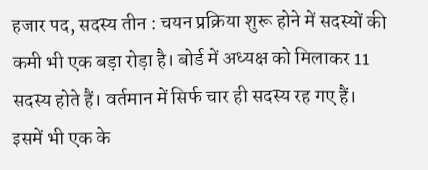हजार पद, सदस्य तीन : चयन प्रक्रिया शुरू होने में सदस्यों की कमी भी एक बड़ा रोड़ा है। बोर्ड में अध्यक्ष को मिलाकर 11 सदस्य होते हैं। वर्तमान में सिर्फ चार ही सदस्य रह गए हैं। इसमें भी एक के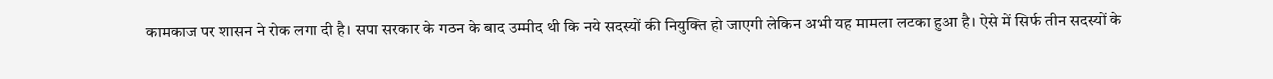कामकाज पर शासन ने रोक लगा दी है। सपा सरकार के गठन के बाद उम्मीद थी कि नये सदस्यों की नियुक्ति हो जाएगी लेकिन अभी यह मामला लटका हुआ है। ऐसे में सिर्फ तीन सदस्यों के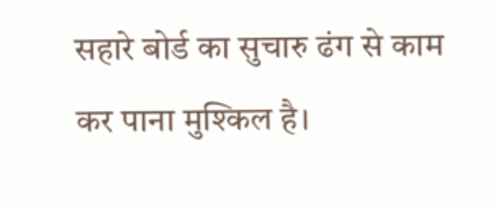सहारे बोर्ड का सुचारु ढंग से काम कर पाना मुश्किल है।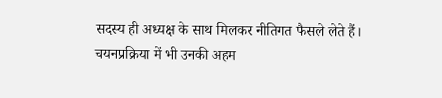सदस्य ही अध्यक्ष के साथ मिलकर नीतिगत फैसले लेते हैं। चयनप्रक्रिया में भी उनकी अहम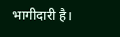भागीदारी है।